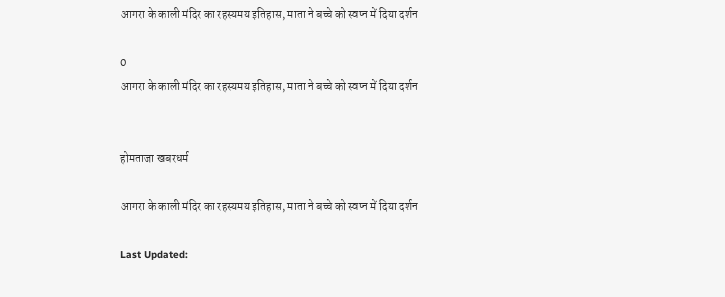आगरा के काली मंदिर का रहस्यमय इतिहास, माता ने बच्चे को स्वप्न में दिया दर्शन

0
आगरा के काली मंदिर का रहस्यमय इतिहास, माता ने बच्चे को स्वप्न में दिया दर्शन


होमताजा खबरधर्म

आगरा के काली मंदिर का रहस्यमय इतिहास, माता ने बच्चे को स्वप्न में दिया दर्शन

Last Updated: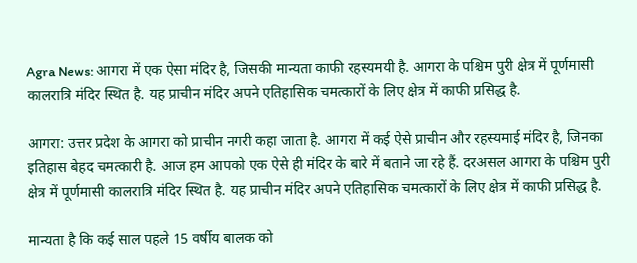Agra News: आगरा में एक ऐसा मंदिर है, जिसकी मान्यता काफी रहस्यमयी है. आगरा के पश्चिम पुरी क्षेत्र में पूर्णमासी कालरात्रि मंदिर स्थित है. यह प्राचीन मंदिर अपने एतिहासिक चमत्कारों के लिए क्षेत्र में काफी प्रसिद्ध है.

आगरा: उत्तर प्रदेश के आगरा को प्राचीन नगरी कहा जाता है. आगरा में कई ऐसे प्राचीन और रहस्यमाई मंदिर है, जिनका इतिहास बेहद चमत्कारी है. आज हम आपको एक ऐसे ही मंदिर के बारे में बताने जा रहे हैं. दरअसल आगरा के पश्चिम पुरी क्षेत्र में पूर्णमासी कालरात्रि मंदिर स्थित है. यह प्राचीन मंदिर अपने एतिहासिक चमत्कारों के लिए क्षेत्र में काफी प्रसिद्ध है.

मान्यता है कि कई साल पहले 15 वर्षीय बालक को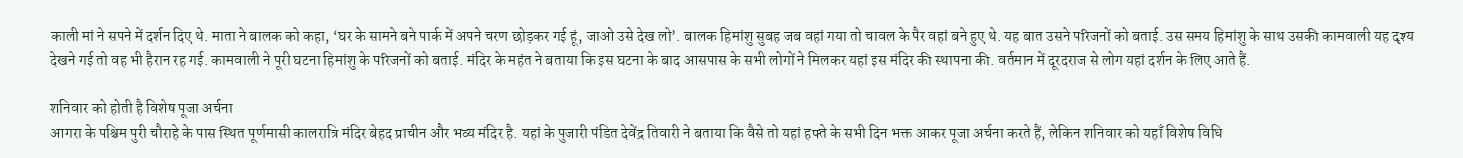काली मां ने सपने में दर्शन दिए थे. माता ने बालक को कहा, ‘घर के सामने बने पार्क में अपने चरण छोड़कर गई हूं, जाओ उसे देख लो’. बालक हिमांशु सुबह जब वहां गया तो चावल के पैर वहां बने हुए थे. यह बात उसने परिजनों को बताई. उस समय हिमांशु के साथ उसकी कामवाली यह दृश्य देखने गई तो वह भी हैरान रह गई. कामवाली ने पूरी घटना हिमांशु के परिजनों को बताई. मंदिर के महंत ने बताया कि इस घटना के बाद आसपास के सभी लोगों ने मिलकर यहां इस मंदिर की स्थापना की. वर्तमान में दूरदराज से लोग यहां दर्शन के लिए आते हैं.

शनिवार को होती है विशेष पूजा अर्चना
आगरा के पश्चिम पुरी चौराहे के पास स्थित पूर्णमासी कालरात्रि मंदिर बेहद प्राचीन और भव्य मंदिर है. यहां के पुजारी पंडित देवेंद्र तिवारी ने बताया कि वैसे तो यहां हफ्ते के सभी दिन भक्त आकर पूजा अर्चना करते हैं, लेकिन शनिवार को यहाँ विशेष विधि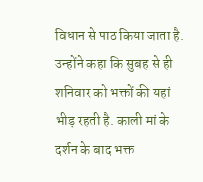विधान से पाठ किया जाता है. उन्होंने कहा कि सुबह से ही शनिवार को भक्तों की यहां भीड़ रहती है. काली मां के दर्शन के बाद भक्त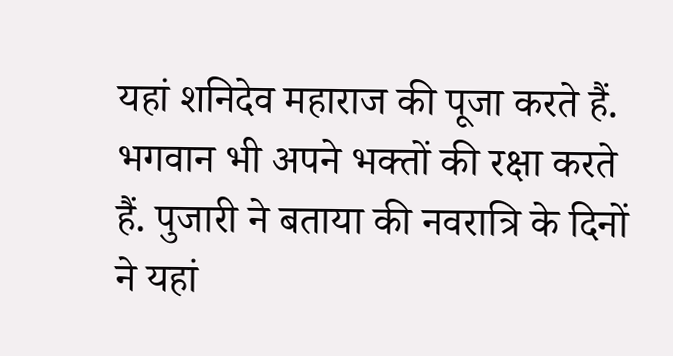यहां शनिदेव महाराज की पूजा करते हैं. भगवान भी अपने भक्तों की रक्षा करते हैं. पुजारी ने बताया की नवरात्रि के दिनों ने यहां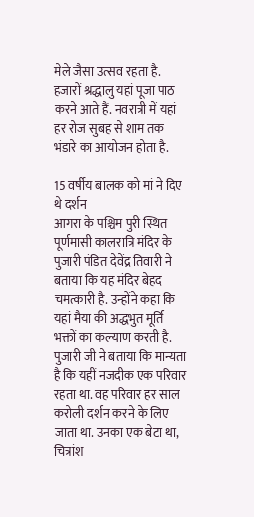मेले जैसा उत्सव रहता है. हजारों श्रद्धालु यहां पूजा पाठ करने आते हैं. नवरात्री में यहां हर रोज सुबह से शाम तक भंडारे का आयोजन होता है.

15 वर्षीय बालक को मां ने दिए थे दर्शन
आगरा के पश्चिम पुरी स्थित पूर्णमासी कालरात्रि मंदिर के पुजारी पंडित देवेंद्र तिवारी ने बताया कि यह मंदिर बेहद चमत्कारी है. उन्होंने कहा कि यहां मैया की अद्धभुत मूर्ति भक्तों का कल्याण करती है. पुजारी जी ने बताया कि मान्यता है कि यहीं नजदीक एक परिवार रहता था. वह परिवार हर साल करोली दर्शन करने के लिए जाता था. उनका एक बेटा था, चित्रांश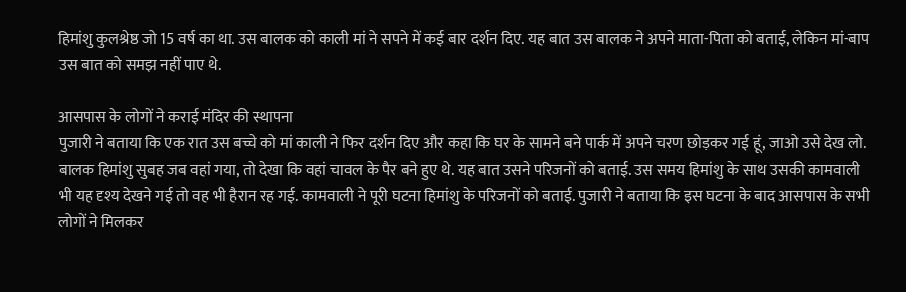हिमांशु कुलश्रेष्ठ जो 15 वर्ष का था. उस बालक को काली मां ने सपने में कई बार दर्शन दिए. यह बात उस बालक ने अपने माता-पिता को बताई, लेकिन मां-बाप उस बात को समझ नहीं पाए थे.

आसपास के लोगों ने कराई मंदिर की स्थापना
पुजारी ने बताया कि एक रात उस बच्चे को मां काली ने फिर दर्शन दिए और कहा कि घर के सामने बने पार्क में अपने चरण छोड़कर गई हूं, जाओ उसे देख लो. बालक हिमांशु सुबह जब वहां गया, तो देखा कि वहां चावल के पैर बने हुए थे. यह बात उसने परिजनों को बताई. उस समय हिमांशु के साथ उसकी कामवाली भी यह दृश्य देखने गई तो वह भी हैरान रह गई. कामवाली ने पूरी घटना हिमांशु के परिजनों को बताई. पुजारी ने बताया कि इस घटना के बाद आसपास के सभी लोगों ने मिलकर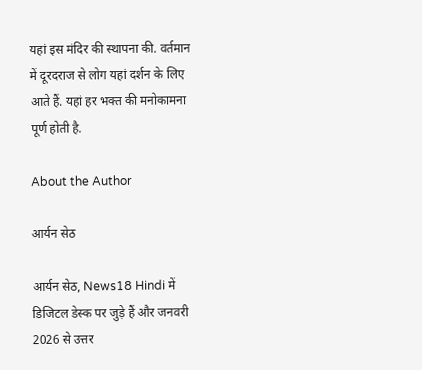यहां इस मंदिर की स्थापना की. वर्तमान में दूरदराज से लोग यहां दर्शन के लिए आते हैं. यहां हर भक्त की मनोकामना पूर्ण होती है.

About the Author

आर्यन सेठ

आर्यन सेठ, News18 Hindi में डिजिटल डेस्क पर जुड़े हैं और जनवरी 2026 से उत्तर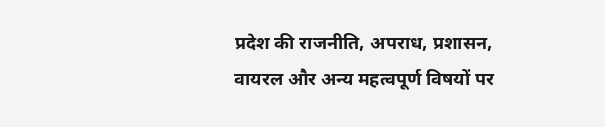प्रदेश की राजनीति, अपराध, प्रशासन, वायरल और अन्य महत्वपूर्ण विषयों पर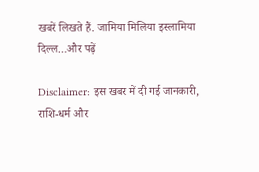खबरें लिखते हैं. जामिया मिलिया इस्लामिया दिल्ल…और पढ़ें

Disclaimer: इस खबर में दी गई जानकारी, राशि-धर्म और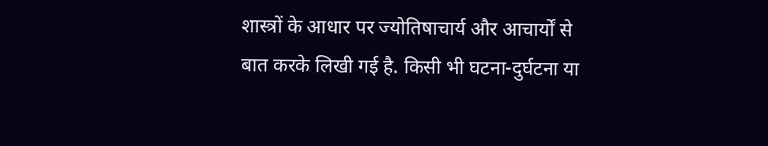शास्त्रों के आधार पर ज्योतिषाचार्य और आचार्यों से बात करके लिखी गई है. किसी भी घटना-दुर्घटना या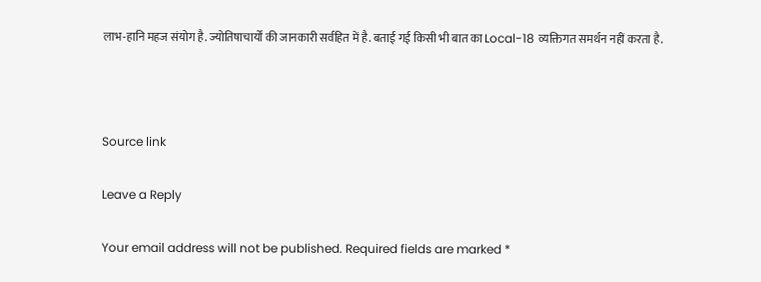लाभ-हानि महज संयोग है. ज्योतिषाचार्यों की जानकारी सर्वहित में है. बताई गई किसी भी बात का Local-18 व्यक्तिगत समर्थन नहीं करता है.



Source link

Leave a Reply

Your email address will not be published. Required fields are marked *